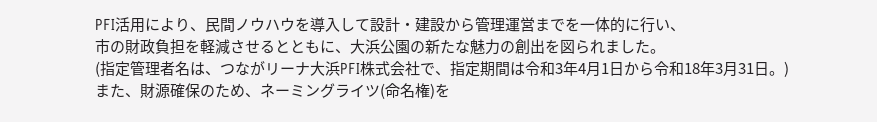PFI活用により、民間ノウハウを導入して設計・建設から管理運営までを一体的に行い、
市の財政負担を軽減させるとともに、大浜公園の新たな魅力の創出を図られました。
(指定管理者名は、つながリーナ大浜PFI株式会社で、指定期間は令和3年4月1日から令和18年3月31日。)
また、財源確保のため、ネーミングライツ(命名権)を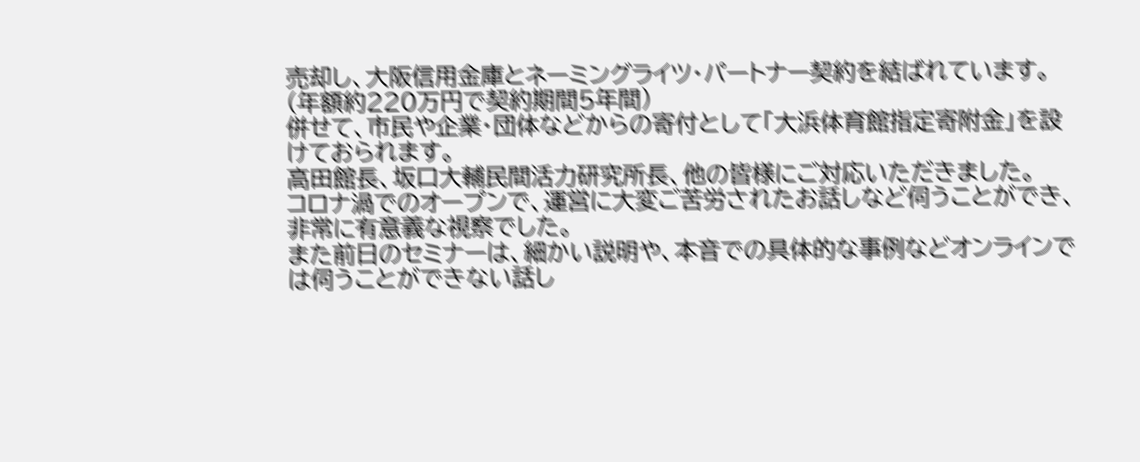売却し、大阪信用金庫とネーミングライツ・パートナー契約を結ばれています。(年額約220万円で契約期間5年間)
併せて、市民や企業・団体などからの寄付として「大浜体育館指定寄附金」を設けておられます。
高田館長、坂口大輔民間活力研究所長、他の皆様にご対応いただきました。
コロナ渦でのオープンで、運営に大変ご苦労されたお話しなど伺うことができ、非常に有意義な視察でした。
また前日のセミナーは、細かい説明や、本音での具体的な事例などオンラインでは伺うことができない話し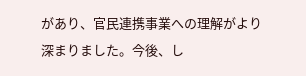があり、官民連携事業への理解がより深まりました。今後、し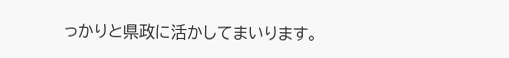っかりと県政に活かしてまいります。